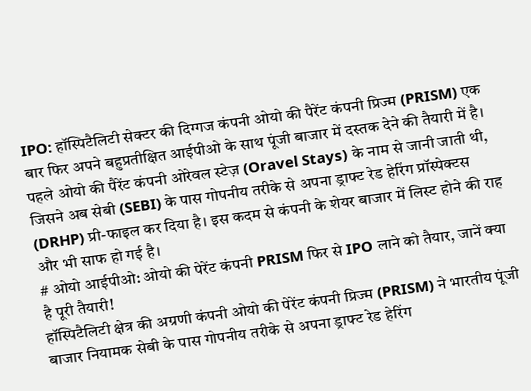IPO: हॉस्पिटैलिटी सेक्टर की दिग्गज कंपनी ओयो की पैरेंट कंपनी प्रिज्म (PRISM) एक बार फिर अपने बहुप्रतीक्षित आईपीओ के साथ पूंजी बाजार में दस्तक देने की तैयारी में है। पहले ओयो की पैरेंट कंपनी ओरेवल स्टेज़ (Oravel Stays) के नाम से जानी जाती थी, जिसने अब सेबी (SEBI) के पास गोपनीय तरीके से अपना ड्राफ्ट रेड हेरिंग प्रॉस्पेक्टस (DRHP) प्री-फाइल कर दिया है। इस कदम से कंपनी के शेयर बाजार में लिस्ट होने की राह और भी साफ हो गई है।
# ओयो आईपीओ: ओयो की पेरेंट कंपनी PRISM फिर से IPO लाने को तैयार, जानें क्या है पूरी तैयारी!
हॉस्पिटैलिटी क्षेत्र की अग्रणी कंपनी ओयो की पेरेंट कंपनी प्रिज्म (PRISM) ने भारतीय पूंजी बाजार नियामक सेबी के पास गोपनीय तरीके से अपना ड्राफ्ट रेड हेरिंग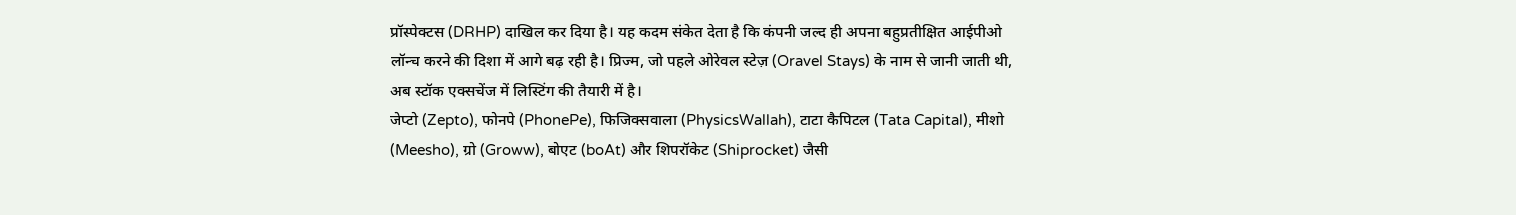प्रॉस्पेक्टस (DRHP) दाखिल कर दिया है। यह कदम संकेत देता है कि कंपनी जल्द ही अपना बहुप्रतीक्षित आईपीओ लॉन्च करने की दिशा में आगे बढ़ रही है। प्रिज्म, जो पहले ओरेवल स्टेज़ (Oravel Stays) के नाम से जानी जाती थी, अब स्टॉक एक्सचेंज में लिस्टिंग की तैयारी में है।
जेप्टो (Zepto), फोनपे (PhonePe), फिजिक्सवाला (PhysicsWallah), टाटा कैपिटल (Tata Capital), मीशो (Meesho), ग्रो (Groww), बोएट (boAt) और शिपरॉकेट (Shiprocket) जैसी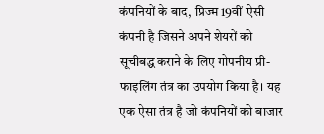कंपनियों के बाद, प्रिज्म 19वीं ऐसी कंपनी है जिसने अपने शेयरों को सूचीबद्ध कराने के लिए गोपनीय प्री-फाइलिंग तंत्र का उपयोग किया है। यह एक ऐसा तंत्र है जो कंपनियों को बाजार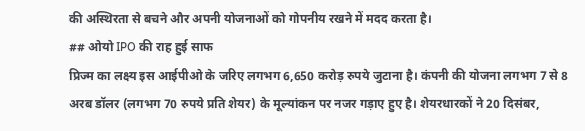की अस्थिरता से बचने और अपनी योजनाओं को गोपनीय रखने में मदद करता है।
## ओयो IPO की राह हुई साफ
प्रिज्म का लक्ष्य इस आईपीओ के जरिए लगभग 6,650 करोड़ रुपये जुटाना है। कंपनी की योजना लगभग 7 से 8 अरब डॉलर (लगभग 70 रुपये प्रति शेयर) के मूल्यांकन पर नजर गड़ाए हुए है। शेयरधारकों ने 20 दिसंबर,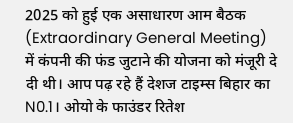2025 को हुई एक असाधारण आम बैठक (Extraordinary General Meeting) में कंपनी की फंड जुटाने की योजना को मंजूरी दे दी थी। आप पढ़ रहे हैं देशज टाइम्स बिहार का N0.1। ओयो के फाउंडर रितेश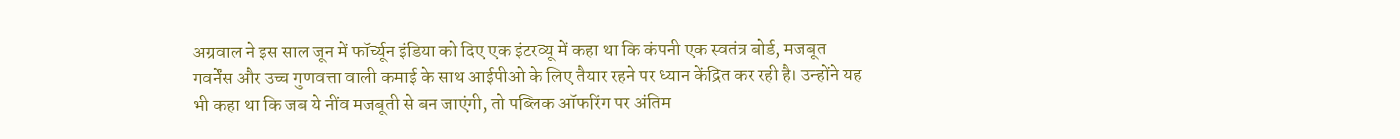अग्रवाल ने इस साल जून में फॉर्च्यून इंडिया को दिए एक इंटरव्यू में कहा था कि कंपनी एक स्वतंत्र बोर्ड, मजबूत गवर्नेंस और उच्च गुणवत्ता वाली कमाई के साथ आईपीओ के लिए तैयार रहने पर ध्यान केंद्रित कर रही है। उन्होंने यह भी कहा था कि जब ये नींव मजबूती से बन जाएंगी, तो पब्लिक ऑफरिंग पर अंतिम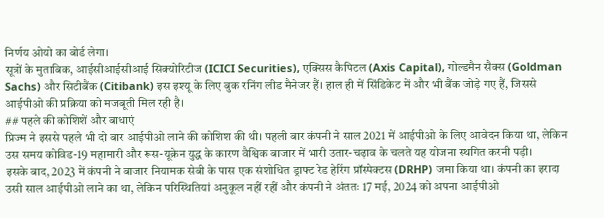निर्णय ओयो का बोर्ड लेगा।
सूत्रों के मुताबिक, आईसीआईसीआई सिक्योरिटीज (ICICI Securities), एक्सिस कैपिटल (Axis Capital), गोल्डमैन सैक्स (Goldman Sachs) और सिटीबैंक (Citibank) इस इश्यू के लिए बुक रनिंग लीड मैनेजर हैं। हाल ही में सिंडिकेट में और भी बैंक जोड़े गए हैं, जिससे आईपीओ की प्रक्रिया को मजबूती मिल रही है।
## पहले की कोशिशें और बाधाएं
प्रिज्म ने इससे पहले भी दो बार आईपीओ लाने की कोशिश की थी। पहली बार कंपनी ने साल 2021 में आईपीओ के लिए आवेदन किया था, लेकिन उस समय कोविड-19 महामारी और रूस-यूक्रेन युद्ध के कारण वैश्विक बाजार में भारी उतार-चढ़ाव के चलते यह योजना स्थगित करनी पड़ी।
इसके बाद, 2023 में कंपनी ने बाजार नियामक सेबी के पास एक संशोधित ड्राफ्ट रेड हेरिंग प्रॉस्पेक्टस (DRHP) जमा किया था। कंपनी का इरादा उसी साल आईपीओ लाने का था, लेकिन परिस्थितियां अनुकूल नहीं रहीं और कंपनी ने अंततः 17 मई, 2024 को अपना आईपीओ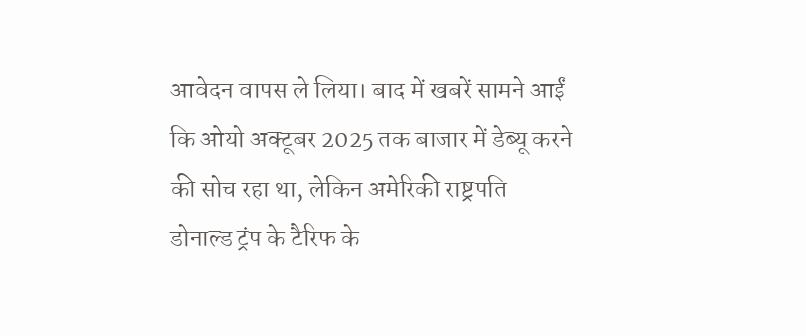आवेदन वापस ले लिया। बाद में खबरें सामने आईं कि ओयो अक्टूबर 2025 तक बाजार में डेब्यू करने की सोच रहा था, लेकिन अमेरिकी राष्ट्रपति डोनाल्ड ट्रंप के टैरिफ के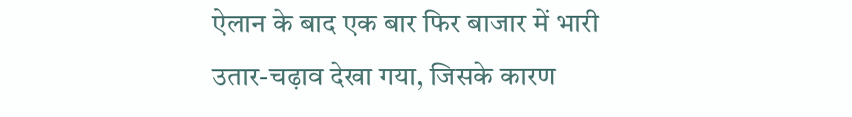ऐलान के बाद एक बार फिर बाजार में भारी उतार-चढ़ाव देखा गया, जिसके कारण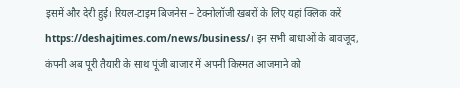इसमें और देरी हुई। रियल-टाइम बिजनेस – टेक्नोलॉजी खबरों के लिए यहां क्लिक करें https://deshajtimes.com/news/business/। इन सभी बाधाओं के बावजूद, कंपनी अब पूरी तैयारी के साथ पूंजी बाजार में अपनी किस्मत आजमाने को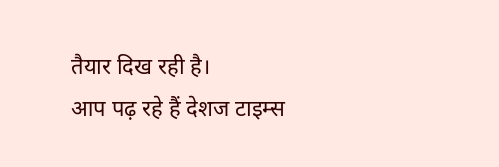तैयार दिख रही है।
आप पढ़ रहे हैं देशज टाइम्स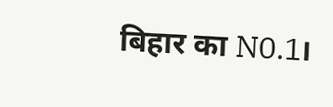बिहार का N0.1।